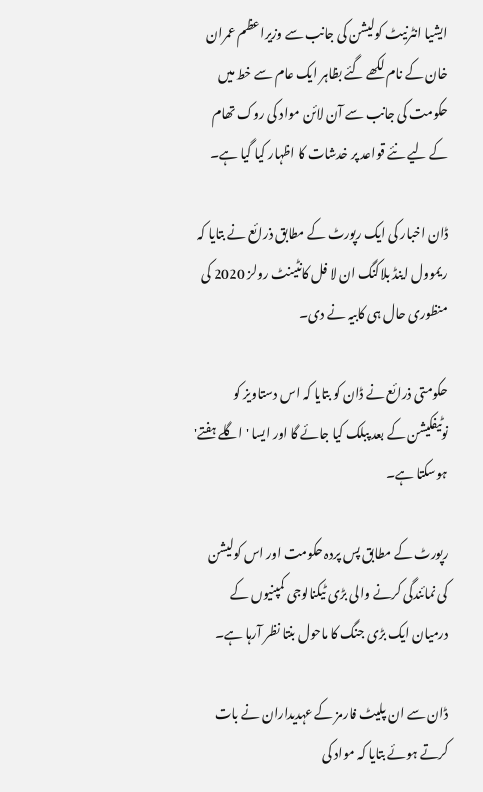ایشیا انٹرنیٹ کولیشن کی جانب سے وزیراعظم عمران خان کے نام لکھے گئے بظاہر ایک عام سے خط میں حکومت کی جانب سے آن لائن مواد کی روک تھام کے لیے نئے قواعد پر خدشات کا اظہار کیا گیا ہے۔

ڈان اخبار کی ایک رپورٹ کے مطابق ذرائع نے بتایا کہ ریموول اینڈ بلاکنگ ان لا فل کانٹینٹ رولز 2020 کی منظوری حال ہی کابیہ نے دی۔

حکومتی ذرائع نے ڈان کو بتایا کہ اس دستاویز کو نوٹیفکیشن کے بعد پبلک کیا جائے گا اور ایسا 'اگلے ہفتے' ہوسکتا ہے۔

رپورٹ کے مطابق پس پردہ حکومت اور اس کولیشن کی نمائندگی کرنے والی بڑی ٹیکنالوجی کمپنیوں کے درمیان ایک بڑی جنگ کا ماحول بنتا نظر آرہا ہے۔

ڈان سے ان پلیٹ فارمز کے عہدیداران نے بات کرتے ہوئے بتایا کہ مواد کی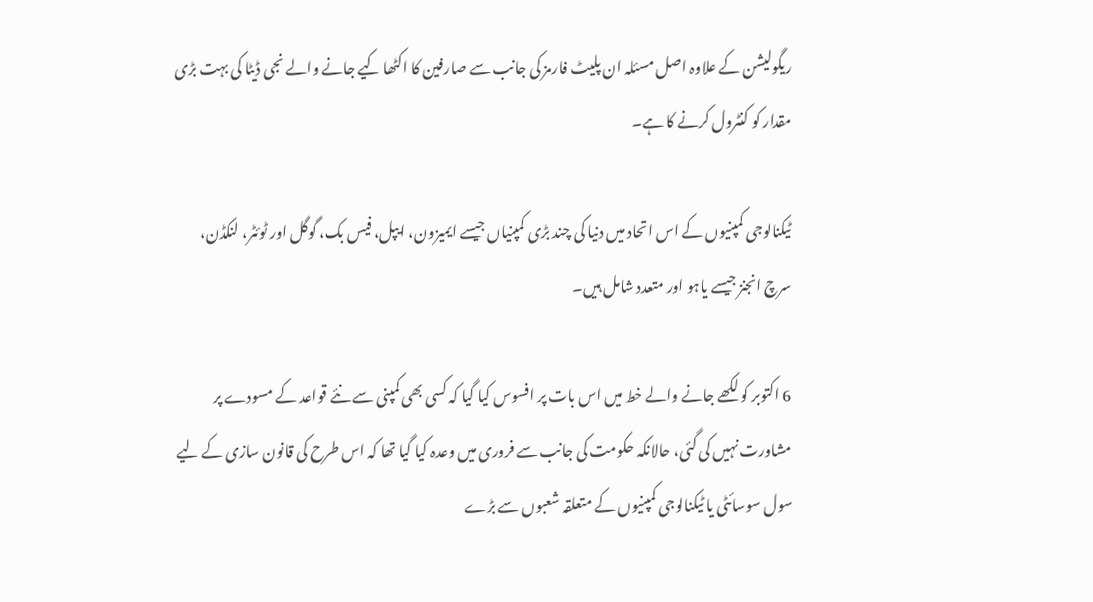ریگولیشن کے علاوہ اصل مسئلہ ان پلیٹ فارمز کی جانب سے صارفین کا اکٹھا کیے جانے والے نجی ڈیٹا کی بہت بڑی مقدار کو کنٹرول کرنے کا ہے۔

ٹیکنالوجی کمپنیوں کے اس اتحاد میں دنیا کی چند بڑی کمپنیاں جیسے ایمیزون، ایپل، فیس بک، گوگل اور ٹوئٹر، لنکڈن، سرچ انجنز جیسے یاہو اور متعدد شامل ہیں۔

6 اکتوبر کو لکھے جانے والے خط میں اس بات پر افسوس کیا گیا کہ کسی بھی کمپنی سے نئے قواعد کے مسودے پر مشاورت نہیں کی گئی، حالانکہ حکومت کی جانب سے فروری میں وعدہ کیا گیا تھا کہ اس طرح کی قانون سازی کے لیے سول سوسائٹی یا ٹیکنالوجی کمپنیوں کے متعلقہ شعبوں سے بڑے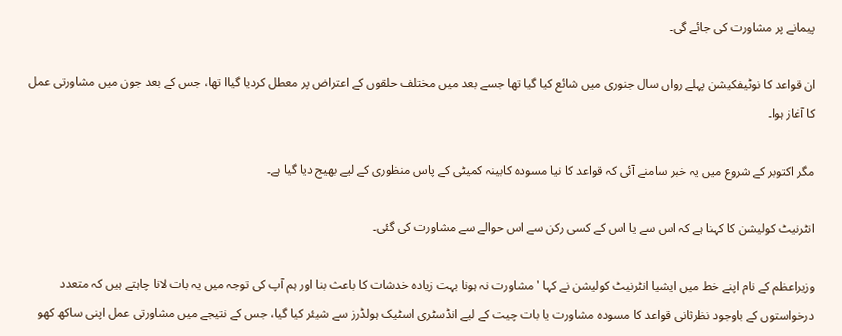پیمانے پر مشاورت کی جائے گی۔

ان قواعد کا نوٹیفکیشن پہلے رواں سال جنوری میں شائع کیا گیا تھا جسے بعد میں مختلف حلقوں کے اعتراض پر معطل کردیا گیاا تھا، جس کے بعد جون میں مشاورتی عمل کا آغاز ہوا۔

مگر اکتوبر کے شروع میں یہ خبر سامنے آئی کہ قواعد کا نیا مسودہ کابینہ کمیٹی کے پاس منظوری کے لیے بھیج دیا گیا ہے۔

انٹرنیٹ کولیشن کا کہنا ہے کہ اس سے یا اس کے کسی رکن سے اس حوالے سے مشاورت کی گئی۔

وزیراعظم کے نام اپنے خط میں ایشیا انٹرنیٹ کولیشن نے کہا 'مشاورت نہ ہونا بہت زیادہ خدشات کا باعث بنا اور ہم آپ کی توجہ میں یہ بات لانا چاہتے ہیں کہ متعدد درخواستوں کے باوجود نظرثانی قواعد کا مسودہ مشاورت یا بات چیت کے لیے انڈسٹری اسٹیک ہولڈرز سے شیئر کیا گیا، جس کے نتیجے میں مشاورتی عمل اپنی ساکھ کھو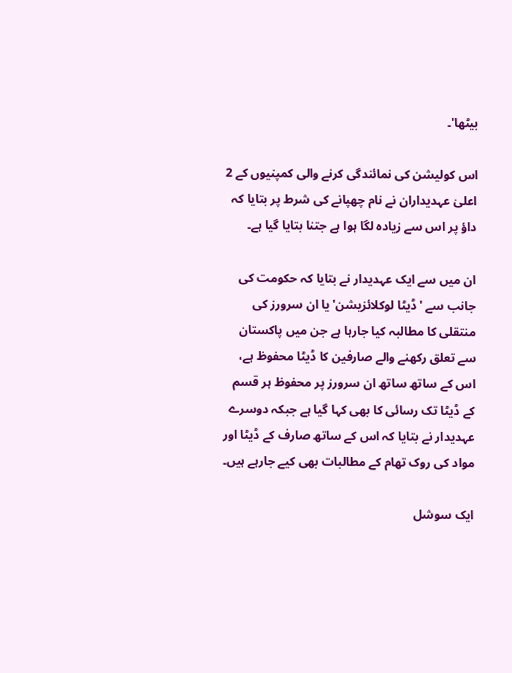بیٹھا'۔

اس کولیشن کی نمائندگی کرنے والی کمپنیوں کے 2 اعلیٰ عہدیداران نے نام چھپانے کی شرط پر بتایا کہ داؤ پر اس سے زیادہ لگا ہوا ہے جتنا بتایا گیا ہے۔

ان میں سے ایک عہدیدار نے بتایا کہ حکومت کی جانب سے 'ڈیٹا لوکلائزیشن' یا ان سرورز کی منتقلی کا مطالبہ کیا جارہا ہے جن میں پاکستان سے تعلق رکھنے والے صارفین کا ڈیٹا محفوظ ہے، اس کے ساتھ ساتھ ان سرورز پر محفوظ ہر قسم کے ڈیٹا تک رسائی کا بھی کہا گیا ہے جبکہ دوسرے عہدیدار نے بتایا کہ اس کے ساتھ صارف کے ڈیٹا اور مواد کی روک تھام کے مطالبات بھی کیے جارہے ہیں۔

ایک سوشل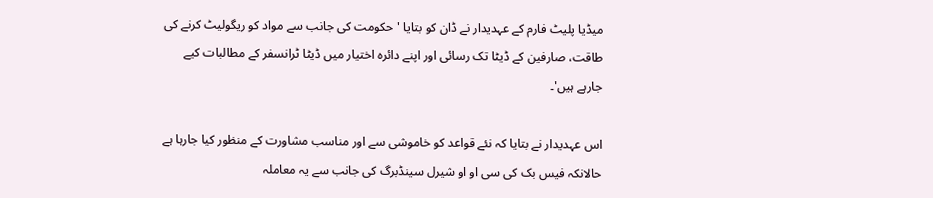میڈیا پلیٹ فارم کے عہدیدار نے ڈان کو بتایا 'حکومت کی جانب سے مواد کو ریگولیٹ کرنے کی طاقت، صارفین کے ڈیٹا تک رسائی اور اپنے دائرہ اختیار میں ڈیٹا ٹرانسفر کے مطالبات کیے جارہے ہیں'۔

اس عہدیدار نے بتایا کہ نئے قواعد کو خاموشی سے اور مناسب مشاورت کے منظور کیا جارہا ہے حالانکہ فیس بک کی سی او او شیرل سینڈبرگ کی جانب سے یہ معاملہ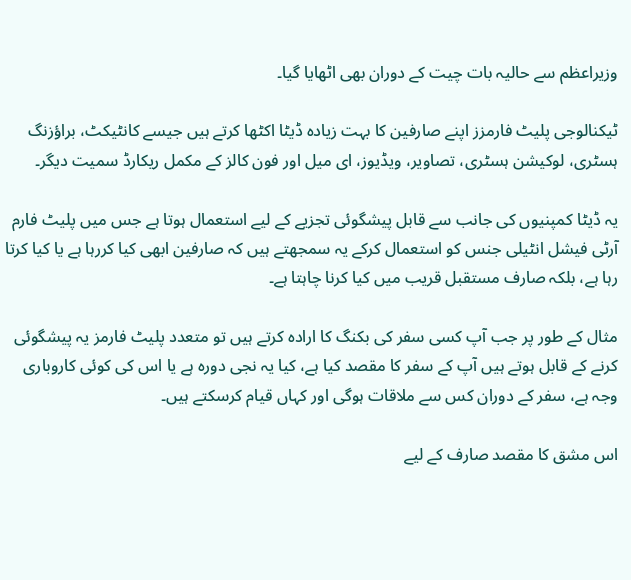وزیراعظم سے حالیہ بات چیت کے دوران بھی اٹھایا گیا۔

ٹیکنالوجی پلیٹ فارمزز اپنے صارفین کا بہت زیادہ ڈیٹا اکٹھا کرتے ہیں جیسے کانٹیکٹ، براؤزنگ ہسٹری، لوکیشن ہسٹری، تصاویر، ویڈیوز، ای میل اور فون کالز کے مکمل ریکارڈ سمیت دیگر۔

یہ ڈیٹا کمپنیوں کی جانب سے قابل پیشگوئی تجزیے کے لیے استعمال ہوتا ہے جس میں پلیٹ فارم آرٹی فیشل انٹیلی جنس کو استعمال کرکے یہ سمجھتے ہیں کہ صارفین ابھی کیا کررہا ہے یا کیا کرتا رہا ہے، بلکہ صارف مستقبل قریب میں کیا کرنا چاہتا ہے۔

مثال کے طور پر جب آپ کسی سفر کی بکنگ کا ارادہ کرتے ہیں تو متعدد پلیٹ فارمز یہ پیشگوئی کرنے کے قابل ہوتے ہیں آپ کے سفر کا مقصد کیا ہے، کیا یہ نجی دورہ ہے یا اس کی کوئی کاروباری وجہ ہے، سفر کے دوران کس سے ملاقات ہوگی اور کہاں قیام کرسکتے ہیں۔

اس مشق کا مقصد صارف کے لیے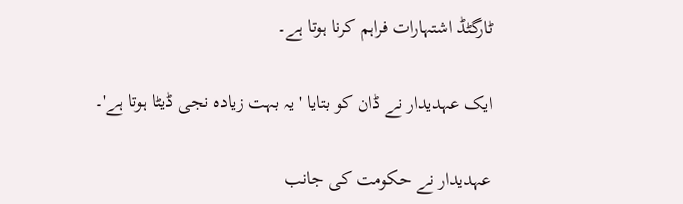ٹارگٹڈ اشتہارات فراہم کرنا ہوتا ہے۔

ایک عہدیدار نے ڈان کو بتایا 'یہ بہت زیادہ نجی ڈیٹا ہوتا ہے'۔

عہدیدار نے حکومت کی جانب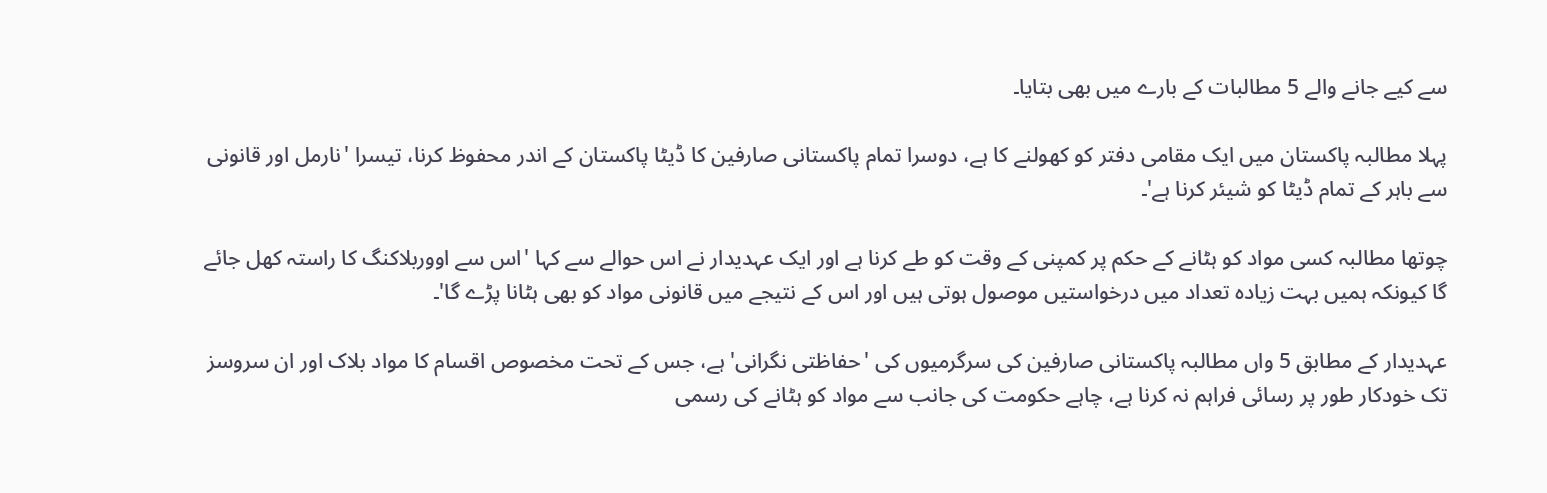سے کیے جانے والے 5 مطالبات کے بارے میں بھی بتایا۔

پہلا مطالبہ پاکستان میں ایک مقامی دفتر کو کھولنے کا ہے، دوسرا تمام پاکستانی صارفین کا ڈیٹا پاکستان کے اندر محفوظ کرنا، تیسرا 'نارمل اور قانونی سے باہر کے تمام ڈیٹا کو شیئر کرنا ہے'۔

چوتھا مطالبہ کسی مواد کو ہٹانے کے حکم پر کمپنی کے وقت کو طے کرنا ہے اور ایک عہدیدار نے اس حوالے سے کہا 'اس سے اووربلاکنگ کا راستہ کھل جائے گا کیونکہ ہمیں بہت زیادہ تعداد میں درخواستیں موصول ہوتی ہیں اور اس کے نتیجے میں قانونی مواد کو بھی ہٹانا پڑے گا'۔

عہدیدار کے مطابق 5 واں مطالبہ پاکستانی صارفین کی سرگرمیوں کی 'حفاظتی نگرانی' ہے، جس کے تحت مخصوص اقسام کا مواد بلاک اور ان سروسز تک خودکار طور پر رسائی فراہم نہ کرنا ہے، چاہے حکومت کی جانب سے مواد کو ہٹانے کی رسمی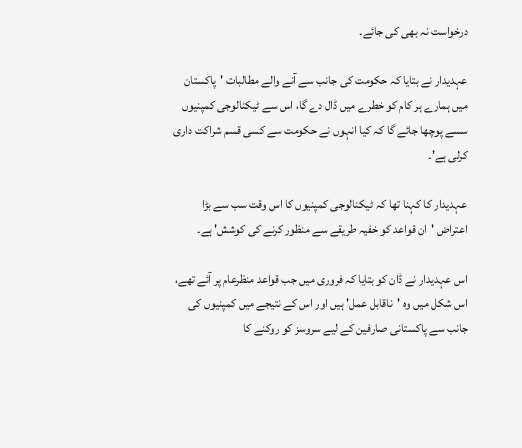درخواست نہ بھی کی جائے۔

عہدیدار نے بتایا کہ حکومت کی جانب سے آنے والے مطالبات 'پاکستان میں ہمارے ہر کام کو خطرے میں ڈال دے گا، اس سے ٹیکنالوجی کمپنیوں سسے پوچھا جائے گا کہ کیا انہوں نے حکومت سے کسی قسم شراکت داری کرلی ہے'۔

عہدیدار کا کہنا تھا کہ ٹیکنالوجی کمپنیوں کا اس وقت سب سے بڑا اعتراض 'ان قواعد کو خفیہ طریقے سے منظور کرنے کی کوشش' ہے۔

اس عہدیدار نے ڈان کو بتایا کہ فروری میں جب قواعد منظرعام پر آئے تھے، اس شکل میں وہ 'ناقابل عمل' ہیں اور اس کے نتیجے میں کمپنیوں کی جانب سے پاکستانی صارفین کے لیے سروسز کو روکنے کا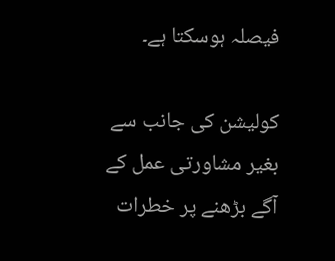فیصلہ ہوسکتا ہے۔

کولیشن کی جانب سے بغیر مشاورتی عمل کے آگے بڑھنے پر خطرات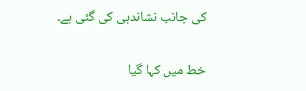کی جانب نشاندہی کی گئی ہے۔

خط میں کہا گیا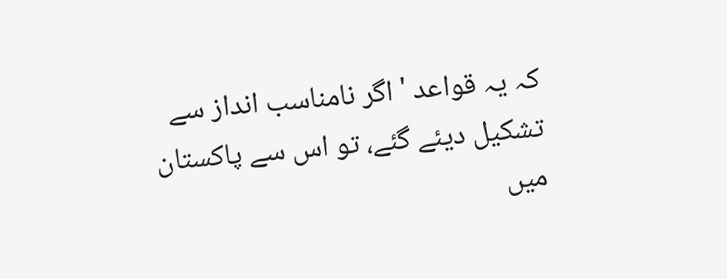کہ یہ قواعد 'اگر نامناسب انداز سے تشکیل دیئے گئے، تو اس سے پاکستان میں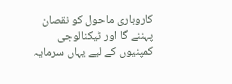کاروباری ماحول کو نقصان پہننے گا اور ٹیکنالوجی کمپنیوں کے لیے یہاں سرمایہ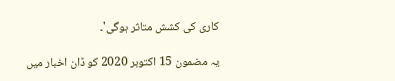کاری کی کشش متاثر ہوگی'۔

یہ مضمون 15 اکتوبر 2020 کو ڈان اخبار میں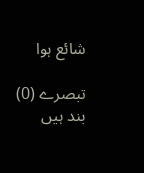شائع ہوا

تبصرے (0) بند ہیں